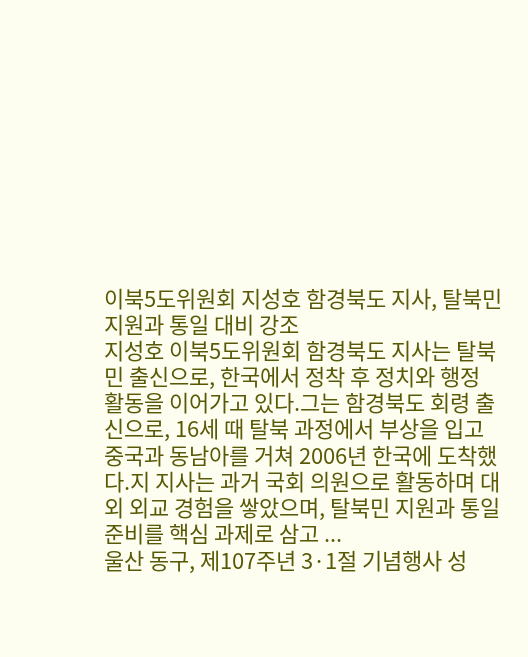이북5도위원회 지성호 함경북도 지사, 탈북민 지원과 통일 대비 강조
지성호 이북5도위원회 함경북도 지사는 탈북민 출신으로, 한국에서 정착 후 정치와 행정 활동을 이어가고 있다.그는 함경북도 회령 출신으로, 16세 때 탈북 과정에서 부상을 입고 중국과 동남아를 거쳐 2006년 한국에 도착했다.지 지사는 과거 국회 의원으로 활동하며 대외 외교 경험을 쌓았으며, 탈북민 지원과 통일 준비를 핵심 과제로 삼고 ...
울산 동구, 제107주년 3·1절 기념행사 성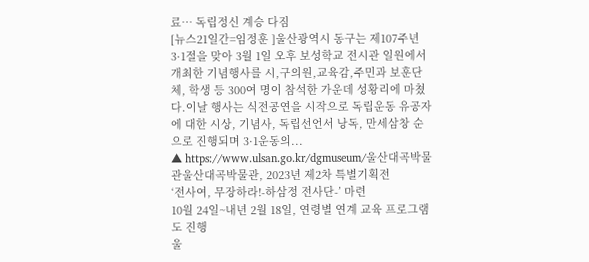료… 독립정신 계승 다짐
[뉴스21일간=임정훈 ]울산광역시 동구는 제107주년 3·1절을 맞아 3월 1일 오후 보성학교 전시관 일원에서 개최한 기념행사를 시,구의원,교육감,주민과 보훈단체, 학생 등 300여 명이 참석한 가운데 성황리에 마쳤다.이날 행사는 식전공연을 시작으로 독립운동 유공자에 대한 시상, 기념사, 독립선언서 낭독, 만세삼창 순으로 진행되며 3·1운동의...
▲ https://www.ulsan.go.kr/dgmuseum/울산대곡박물관울산대곡박물관, 2023년 제2차 특별기획전
‘전사여, 무장하라!-하삼정 전사단-’ 마련
10월 24일~내년 2월 18일, 연령별 연계 교육 프로그램도 진행
울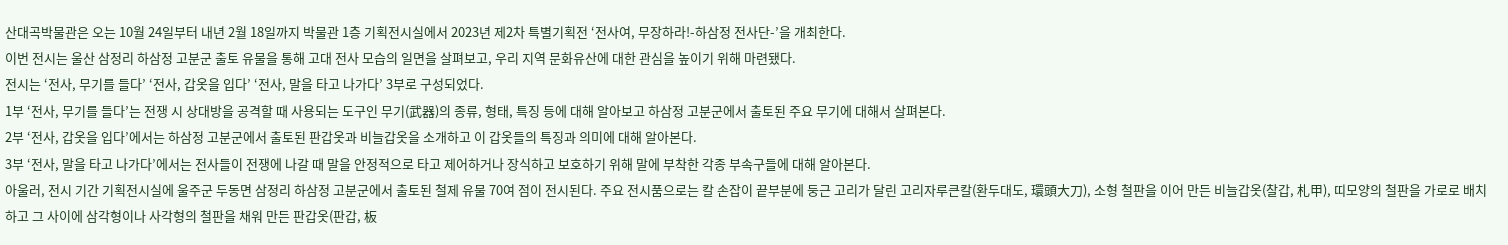산대곡박물관은 오는 10월 24일부터 내년 2월 18일까지 박물관 1층 기획전시실에서 2023년 제2차 특별기획전 ‘전사여, 무장하라!-하삼정 전사단-’을 개최한다.
이번 전시는 울산 삼정리 하삼정 고분군 출토 유물을 통해 고대 전사 모습의 일면을 살펴보고, 우리 지역 문화유산에 대한 관심을 높이기 위해 마련됐다.
전시는 ‘전사, 무기를 들다’ ‘전사, 갑옷을 입다’ ‘전사, 말을 타고 나가다’ 3부로 구성되었다.
1부 ‘전사, 무기를 들다’는 전쟁 시 상대방을 공격할 때 사용되는 도구인 무기(武器)의 종류, 형태, 특징 등에 대해 알아보고 하삼정 고분군에서 출토된 주요 무기에 대해서 살펴본다.
2부 ‘전사, 갑옷을 입다’에서는 하삼정 고분군에서 출토된 판갑옷과 비늘갑옷을 소개하고 이 갑옷들의 특징과 의미에 대해 알아본다.
3부 ‘전사, 말을 타고 나가다’에서는 전사들이 전쟁에 나갈 때 말을 안정적으로 타고 제어하거나 장식하고 보호하기 위해 말에 부착한 각종 부속구들에 대해 알아본다.
아울러, 전시 기간 기획전시실에 울주군 두동면 삼정리 하삼정 고분군에서 출토된 철제 유물 70여 점이 전시된다. 주요 전시품으로는 칼 손잡이 끝부분에 둥근 고리가 달린 고리자루큰칼(환두대도, 環頭大刀), 소형 철판을 이어 만든 비늘갑옷(찰갑, 札甲), 띠모양의 철판을 가로로 배치하고 그 사이에 삼각형이나 사각형의 철판을 채워 만든 판갑옷(판갑, 板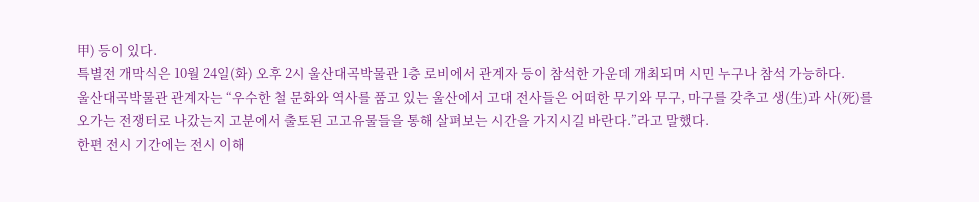甲) 등이 있다.
특별전 개막식은 10월 24일(화) 오후 2시 울산대곡박물관 1층 로비에서 관계자 등이 참석한 가운데 개최되며 시민 누구나 참석 가능하다.
울산대곡박물관 관계자는 “우수한 철 문화와 역사를 품고 있는 울산에서 고대 전사들은 어떠한 무기와 무구, 마구를 갖추고 생(生)과 사(死)를 오가는 전쟁터로 나갔는지 고분에서 출토된 고고유물들을 통해 살펴보는 시간을 가지시길 바란다.”라고 말했다.
한편 전시 기간에는 전시 이해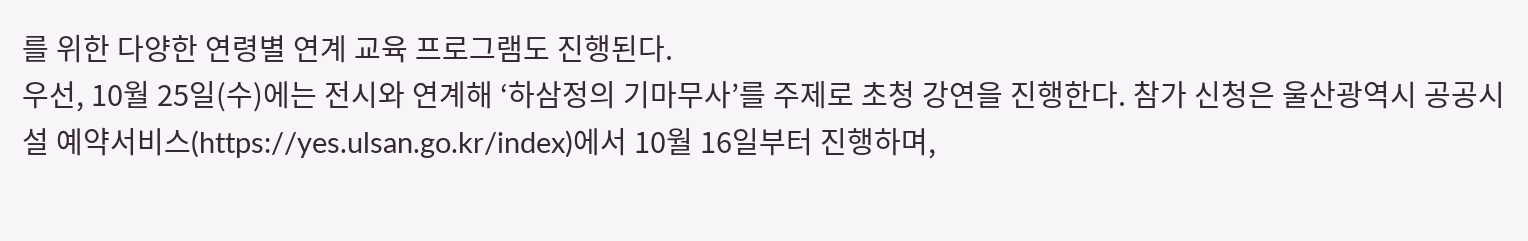를 위한 다양한 연령별 연계 교육 프로그램도 진행된다.
우선, 10월 25일(수)에는 전시와 연계해 ‘하삼정의 기마무사’를 주제로 초청 강연을 진행한다. 참가 신청은 울산광역시 공공시설 예약서비스(https://yes.ulsan.go.kr/index)에서 10월 16일부터 진행하며,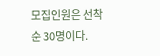모집인원은 선착순 30명이다.